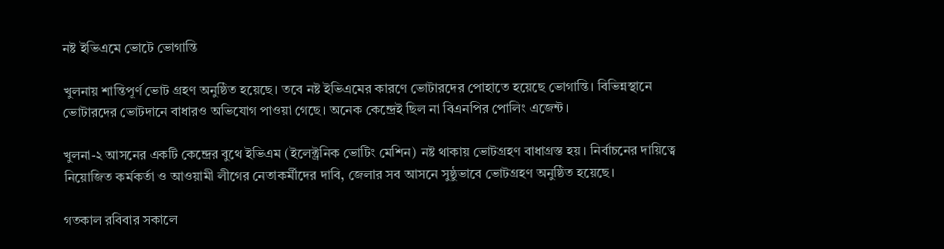নষ্ট ইভিএমে ভোটে ভোগান্তি

খুলনায় শান্তিপূর্ণ ভোট গ্রহণ অনুষ্ঠিত হয়েছে। তবে নষ্ট ইভিএমের কারণে ভোটারদের পোহাতে হয়েছে ভোগান্তি। বিভিন্নস্থানে ভোটারদের ভোটদানে বাধারও অভিযোগ পাওয়া গেছে। অনেক কেন্দ্রেই ছিল না বিএনপির পোলিং এজেন্ট।

খুলনা-২ আসনের একটি কেন্দ্রের বুথে ইভিএম (ইলেক্ট্রনিক ভোটিং মেশিন) নষ্ট থাকায় ভোটগ্রহণ বাধাগ্রস্ত হয়। নির্বাচনের দায়িত্বে নিয়োজিত কর্মকর্তা ও আওয়ামী লীগের নেতাকর্মীদের দাবি, জেলার সব আসনে সুষ্ঠুভাবে ভোটগ্রহণ অনুষ্ঠিত হয়েছে।

গতকাল রবিবার সকালে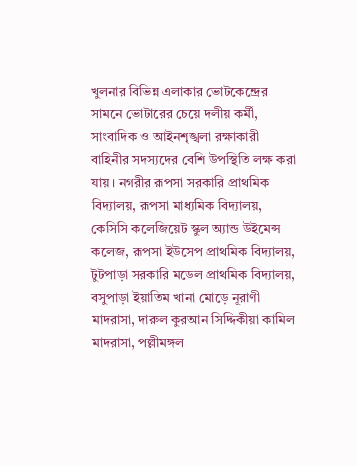খুলনার বিভিন্ন এলাকার ভোটকেন্দ্রের সামনে ভোটারের চেয়ে দলীয় কর্মী, সাংবাদিক ও আইনশৃঙ্খলা রক্ষাকারী বাহিনীর সদস্যদের বেশি উপস্থিতি লক্ষ করা যায়। নগরীর রূপসা সরকারি প্রাথমিক বিদ্যালয়, রূপসা মাধ্যমিক বিদ্যালয়, কেসিসি কলেজিয়েট স্কুল অ্যান্ড উইমেন্স কলেজ, রূপসা ইউসেপ প্রাথমিক বিদ্যালয়, টুটপাড়া সরকারি মডেল প্রাথমিক বিদ্যালয়, বসুপাড়া ইয়াতিম খানা মোড়ে নূরাণী মাদরাসা, দারুল কুরআন সিদ্দিকীয়া কামিল মাদরাসা, পল্লীমঙ্গল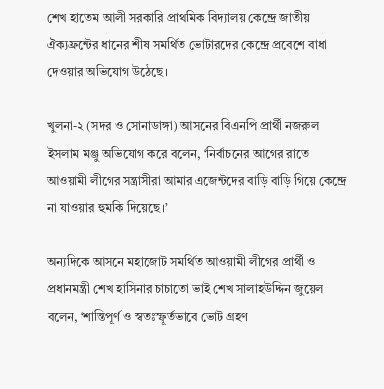শেখ হাতেম আলী সরকারি প্রাথমিক বিদ্যালয় কেন্দ্রে জাতীয় ঐক্যফ্রন্টের ধানের শীষ সমর্থিত ভোটারদের কেন্দ্রে প্রবেশে বাধা দেওয়ার অভিযোগ উঠেছে।

খুলনা-২ (সদর ও সোনাডাঙ্গা) আসনের বিএনপি প্রার্থী নজরুল ইসলাম মঞ্জু অভিযোগ করে বলেন, ‘নির্বাচনের আগের রাতে আওয়ামী লীগের সন্ত্রাসীরা আমার এজেন্টদের বাড়ি বাড়ি গিয়ে কেন্দ্রে না যাওয়ার হুমকি দিয়েছে।’

অন্যদিকে আসনে মহাজোট সমর্থিত আওয়ামী লীগের প্রার্থী ও প্রধানমন্ত্রী শেখ হাসিনার চাচাতো ভাই শেখ সালাহউদ্দিন জুয়েল বলেন, ‘শান্তিপূর্ণ ও স্বতঃস্ফূর্তভাবে ভোট গ্রহণ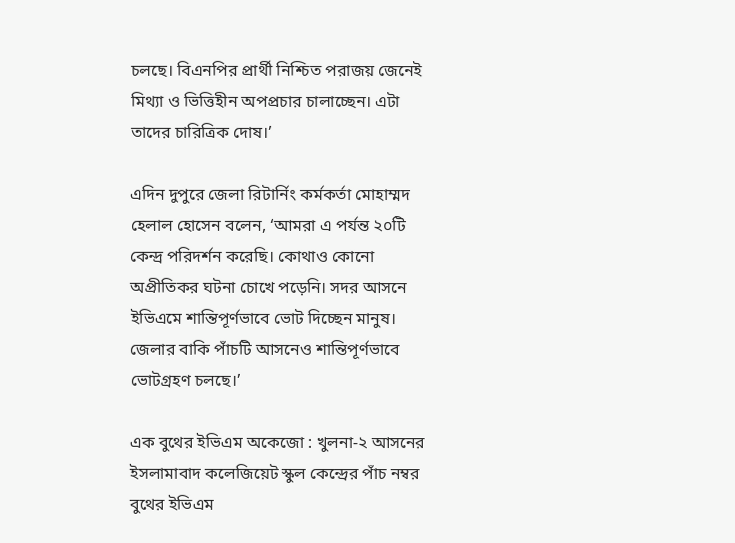চলছে। বিএনপির প্রার্থী নিশ্চিত পরাজয় জেনেই মিথ্যা ও ভিত্তিহীন অপপ্রচার চালাচ্ছেন। এটা তাদের চারিত্রিক দোষ।’

এদিন দুপুরে জেলা রিটার্নিং কর্মকর্তা মোহাম্মদ হেলাল হোসেন বলেন, ‘আমরা এ পর্যন্ত ২০টি কেন্দ্র পরিদর্শন করেছি। কোথাও কোনো অপ্রীতিকর ঘটনা চোখে পড়েনি। সদর আসনে ইভিএমে শান্তিপূর্ণভাবে ভোট দিচ্ছেন মানুষ। জেলার বাকি পাঁচটি আসনেও শান্তিপূর্ণভাবে ভোটগ্রহণ চলছে।’

এক বুথের ইভিএম অকেজো : খুলনা-২ আসনের ইসলামাবাদ কলেজিয়েট স্কুল কেন্দ্রের পাঁচ নম্বর বুথের ইভিএম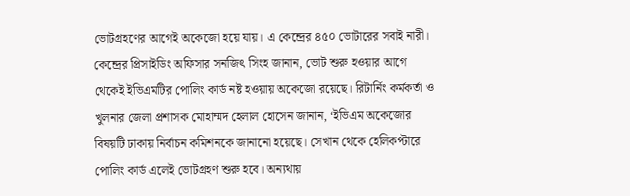ভোটগ্রহণের আগেই অকেজো হয়ে যায়। এ কেন্দ্রের ৪৫০ ভোটারের সবাই নারী। কেন্দ্রের প্রিসাইডিং অফিসার সনজিৎ সিংহ জানান, ভোট শুরু হওয়ার আগে থেকেই ইভিএমটির পোলিং কার্ড নষ্ট হওয়ায় অকেজো রয়েছে। রিটার্নিং কর্মকর্তা ও খুলনার জেলা প্রশাসক মোহাম্মদ হেলাল হোসেন জানান, ‘ইভিএম অকেজোর বিষয়টি ঢাকায় নির্বাচন কমিশনকে জানানো হয়েছে। সেখান থেকে হেলিকপ্টারে পোলিং কার্ড এলেই ভোটগ্রহণ শুরু হবে। অন্যথায়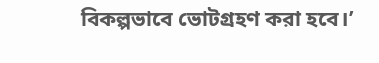বিকল্পভাবে ভোটগ্রহণ করা হবে।’